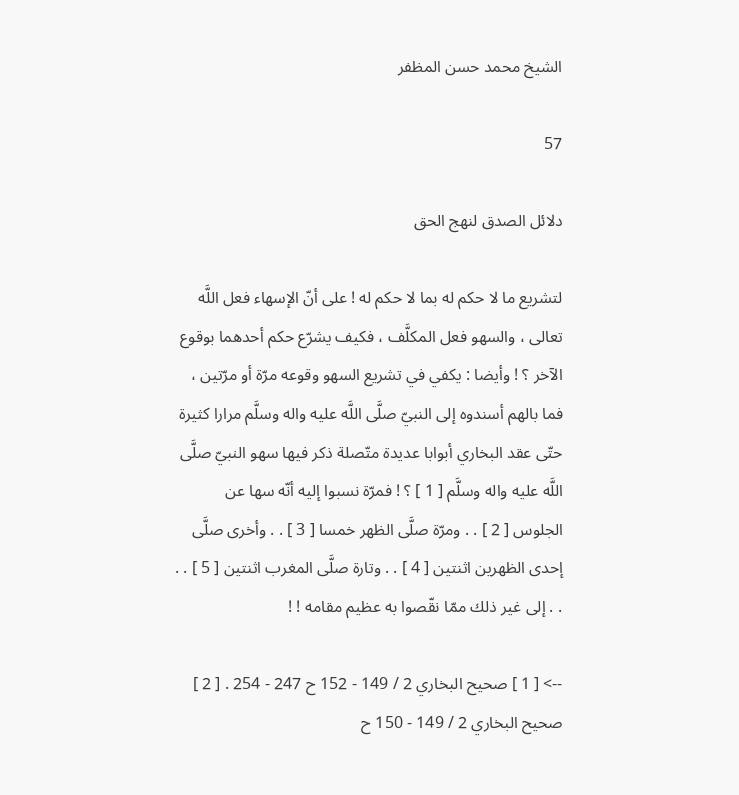الشيخ محمد حسن المظفر

57

دلائل الصدق لنهج الحق

لتشريع ما لا حكم له بما لا حكم له ! على أنّ الإسهاء فعل اللَّه تعالى ، والسهو فعل المكلَّف ، فكيف يشرّع حكم أحدهما بوقوع الآخر ؟ ! وأيضا : يكفي في تشريع السهو وقوعه مرّة أو مرّتين ، فما بالهم أسندوه إلى النبيّ صلَّى اللَّه عليه واله وسلَّم مرارا كثيرة حتّى عقد البخاري أبوابا عديدة متّصلة ذكر فيها سهو النبيّ صلَّى اللَّه عليه واله وسلَّم [ 1 ] ؟ ! فمرّة نسبوا إليه أنّه سها عن الجلوس [ 2 ] . . ومرّة صلَّى الظهر خمسا [ 3 ] . . وأخرى صلَّى إحدى الظهرين اثنتين [ 4 ] . . وتارة صلَّى المغرب اثنتين [ 5 ] . . . . إلى غير ذلك ممّا نقّصوا به عظيم مقامه ! !

--> [ 1 ] صحيح البخاري 2 / 149 - 152 ح 247 - 254 . [ 2 ] صحيح البخاري 2 / 149 - 150 ح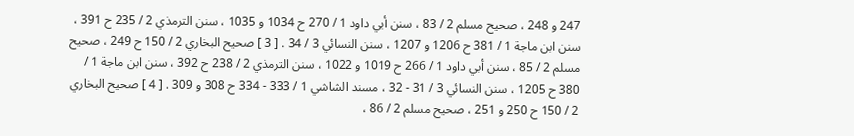247 و 248 ، صحيح مسلم 2 / 83 ، سنن أبي داود 1 / 270 ح 1034 و 1035 ، سنن الترمذي 2 / 235 ح 391 ، سنن ابن ماجة 1 / 381 ح 1206 و 1207 ، سنن النسائي 3 / 34 . [ 3 ] صحيح البخاري 2 / 150 ح 249 ، صحيح مسلم 2 / 85 ، سنن أبي داود 1 / 266 ح 1019 و 1022 ، سنن الترمذي 2 / 238 ح 392 ، سنن ابن ماجة 1 / 380 ح 1205 ، سنن النسائي 3 / 31 - 32 ، مسند الشاشي 1 / 333 - 334 ح 308 و 309 . [ 4 ] صحيح البخاري 2 / 150 ح 250 و 251 ، صحيح مسلم 2 / 86 ،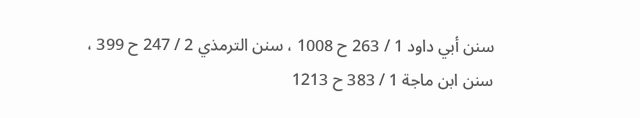سنن أبي داود 1 / 263 ح 1008 ، سنن الترمذي 2 / 247 ح 399 ، سنن ابن ماجة 1 / 383 ح 1213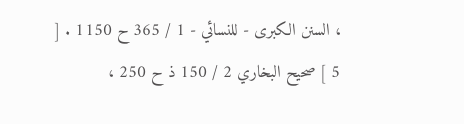، السنن الكبرى - للنسائي - 1 / 365 ح 1150 . [ 5 ] صحيح البخاري 2 / 150 ذ ح 250 ،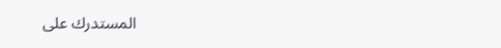المستدرك على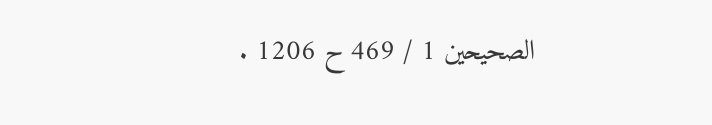الصحيحين 1 / 469 ح 1206 .